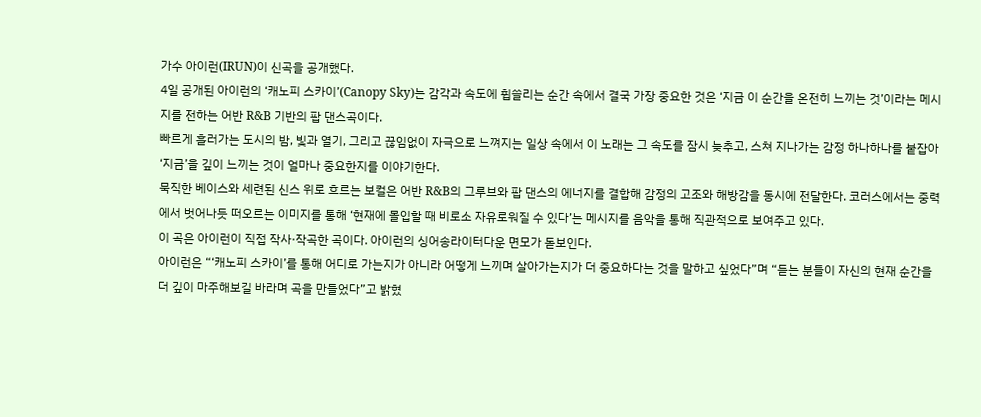가수 아이런(IRUN)이 신곡을 공개했다.
4일 공개된 아이런의 ‘캐노피 스카이’(Canopy Sky)는 감각과 속도에 휩쓸리는 순간 속에서 결국 가장 중요한 것은 ‘지금 이 순간을 온전히 느끼는 것’이라는 메시지를 전하는 어반 R&B 기반의 팝 댄스곡이다.
빠르게 흘러가는 도시의 밤, 빛과 열기, 그리고 끊임없이 자극으로 느껴지는 일상 속에서 이 노래는 그 속도를 잠시 늦추고, 스쳐 지나가는 감정 하나하나를 붙잡아 ‘지금’을 깊이 느끼는 것이 얼마나 중요한지를 이야기한다.
묵직한 베이스와 세련된 신스 위로 흐르는 보컬은 어반 R&B의 그루브와 팝 댄스의 에너지를 결합해 감정의 고조와 해방감을 동시에 전달한다. 코러스에서는 중력에서 벗어나듯 떠오르는 이미지를 통해 ‘현재에 몰입할 때 비로소 자유로워질 수 있다’는 메시지를 음악을 통해 직관적으로 보여주고 있다.
이 곡은 아이런이 직접 작사·작곡한 곡이다. 아이런의 싱어송라이터다운 면모가 돋보인다.
아이런은 “‘캐노피 스카이’를 통해 어디로 가는지가 아니라 어떻게 느끼며 살아가는지가 더 중요하다는 것을 말하고 싶었다”며 “듣는 분들이 자신의 현재 순간을 더 깊이 마주해보길 바라며 곡을 만들었다”고 밝혔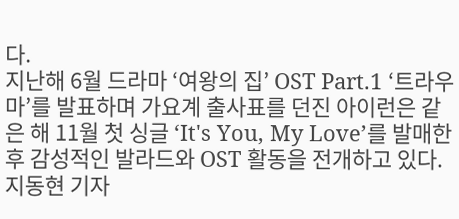다.
지난해 6월 드라마 ‘여왕의 집’ OST Part.1 ‘트라우마’를 발표하며 가요계 출사표를 던진 아이런은 같은 해 11월 첫 싱글 ‘It's You, My Love’를 발매한 후 감성적인 발라드와 OST 활동을 전개하고 있다.
지동현 기자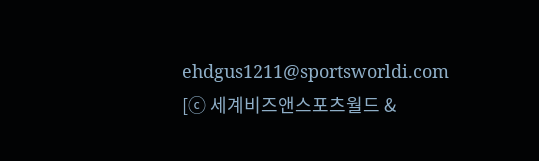ehdgus1211@sportsworldi.com
[ⓒ 세계비즈앤스포츠월드 &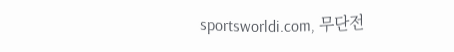sportsworldi.com, 무단전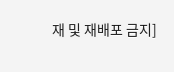재 및 재배포 금지]